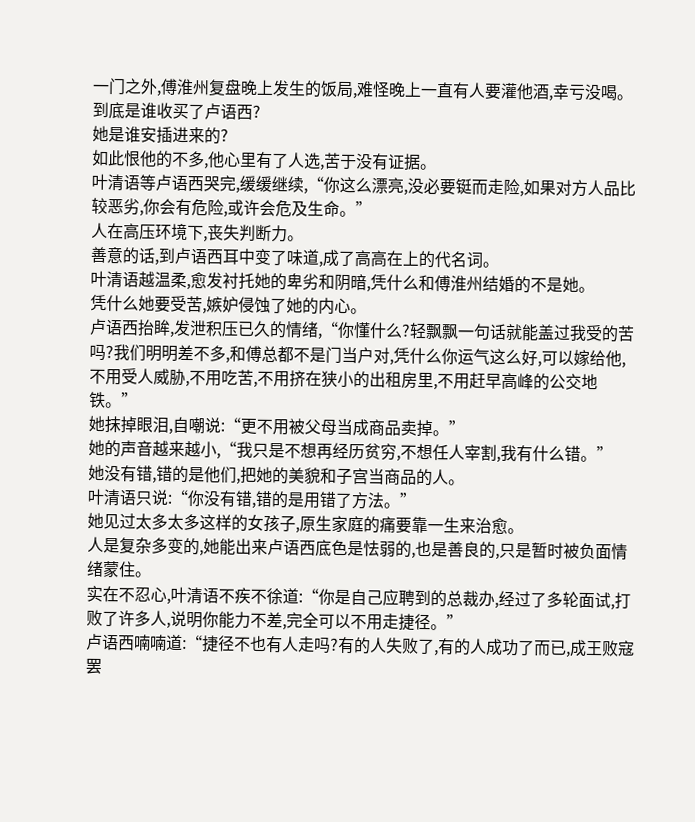一门之外,傅淮州复盘晚上发生的饭局,难怪晚上一直有人要灌他酒,幸亏没喝。
到底是谁收买了卢语西?
她是谁安插进来的?
如此恨他的不多,他心里有了人选,苦于没有证据。
叶清语等卢语西哭完,缓缓继续,“你这么漂亮,没必要铤而走险,如果对方人品比较恶劣,你会有危险,或许会危及生命。”
人在高压环境下,丧失判断力。
善意的话,到卢语西耳中变了味道,成了高高在上的代名词。
叶清语越温柔,愈发衬托她的卑劣和阴暗,凭什么和傅淮州结婚的不是她。
凭什么她要受苦,嫉妒侵蚀了她的内心。
卢语西抬眸,发泄积压已久的情绪,“你懂什么?轻飘飘一句话就能盖过我受的苦吗?我们明明差不多,和傅总都不是门当户对,凭什么你运气这么好,可以嫁给他,不用受人威胁,不用吃苦,不用挤在狭小的出租房里,不用赶早高峰的公交地铁。”
她抹掉眼泪,自嘲说:“更不用被父母当成商品卖掉。”
她的声音越来越小,“我只是不想再经历贫穷,不想任人宰割,我有什么错。”
她没有错,错的是他们,把她的美貌和子宫当商品的人。
叶清语只说:“你没有错,错的是用错了方法。”
她见过太多太多这样的女孩子,原生家庭的痛要靠一生来治愈。
人是复杂多变的,她能出来卢语西底色是怯弱的,也是善良的,只是暂时被负面情绪蒙住。
实在不忍心,叶清语不疾不徐道:“你是自己应聘到的总裁办,经过了多轮面试,打败了许多人,说明你能力不差,完全可以不用走捷径。”
卢语西喃喃道:“捷径不也有人走吗?有的人失败了,有的人成功了而已,成王败寇罢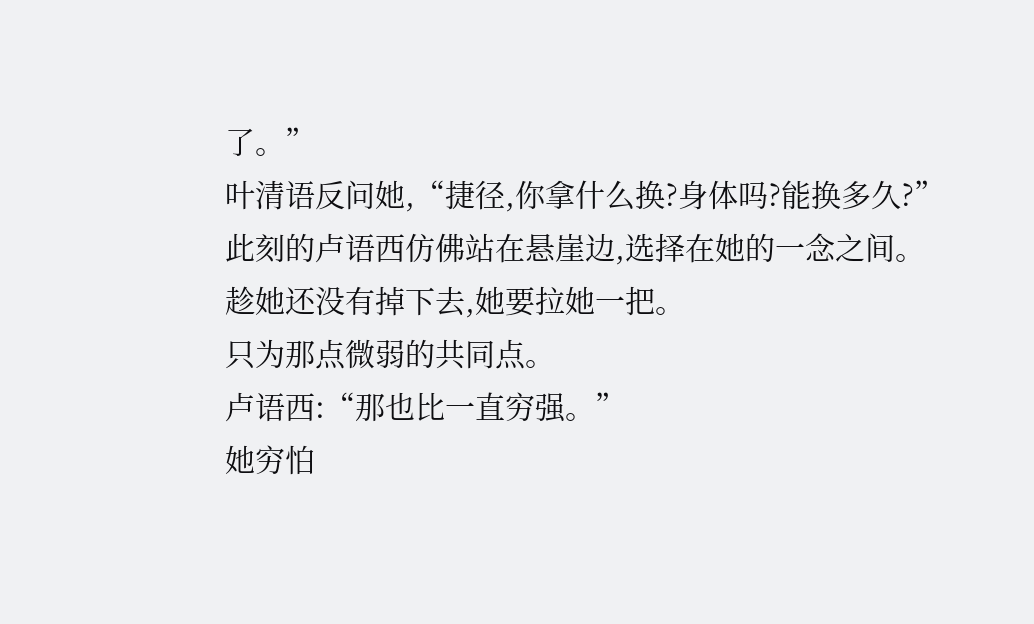了。”
叶清语反问她,“捷径,你拿什么换?身体吗?能换多久?”
此刻的卢语西仿佛站在悬崖边,选择在她的一念之间。
趁她还没有掉下去,她要拉她一把。
只为那点微弱的共同点。
卢语西:“那也比一直穷强。”
她穷怕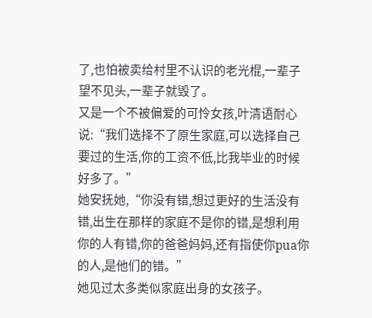了,也怕被卖给村里不认识的老光棍,一辈子望不见头,一辈子就毁了。
又是一个不被偏爱的可怜女孩,叶清语耐心说:“我们选择不了原生家庭,可以选择自己要过的生活,你的工资不低,比我毕业的时候好多了。”
她安抚她,“你没有错,想过更好的生活没有错,出生在那样的家庭不是你的错,是想利用你的人有错,你的爸爸妈妈,还有指使你pua你的人,是他们的错。”
她见过太多类似家庭出身的女孩子。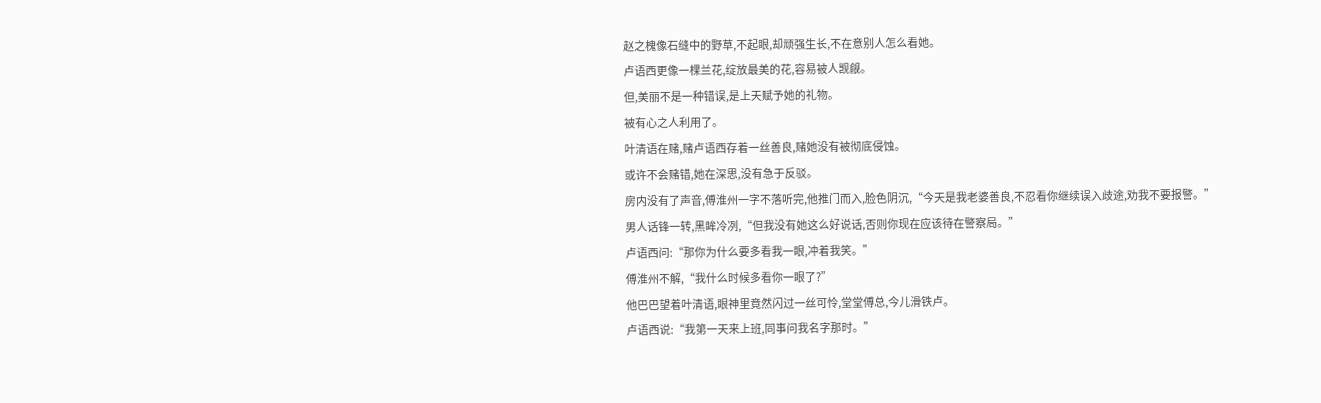赵之槐像石缝中的野草,不起眼,却顽强生长,不在意别人怎么看她。
卢语西更像一棵兰花,绽放最美的花,容易被人觊觎。
但,美丽不是一种错误,是上天赋予她的礼物。
被有心之人利用了。
叶清语在赌,赌卢语西存着一丝善良,赌她没有被彻底侵蚀。
或许不会赌错,她在深思,没有急于反驳。
房内没有了声音,傅淮州一字不落听完,他推门而入,脸色阴沉,“今天是我老婆善良,不忍看你继续误入歧途,劝我不要报警。”
男人话锋一转,黑眸冷冽,“但我没有她这么好说话,否则你现在应该待在警察局。”
卢语西问:“那你为什么要多看我一眼,冲着我笑。”
傅淮州不解,“我什么时候多看你一眼了?”
他巴巴望着叶清语,眼神里竟然闪过一丝可怜,堂堂傅总,今儿滑铁卢。
卢语西说:“我第一天来上班,同事问我名字那时。”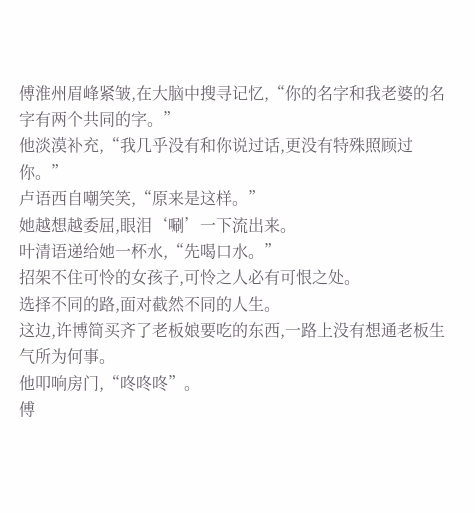傅淮州眉峰紧皱,在大脑中搜寻记忆,“你的名字和我老婆的名字有两个共同的字。”
他淡漠补充,“我几乎没有和你说过话,更没有特殊照顾过你。”
卢语西自嘲笑笑,“原来是这样。”
她越想越委屈,眼泪‘唰’一下流出来。
叶清语递给她一杯水,“先喝口水。”
招架不住可怜的女孩子,可怜之人必有可恨之处。
选择不同的路,面对截然不同的人生。
这边,许博简买齐了老板娘要吃的东西,一路上没有想通老板生气所为何事。
他叩响房门,“咚咚咚”。
傅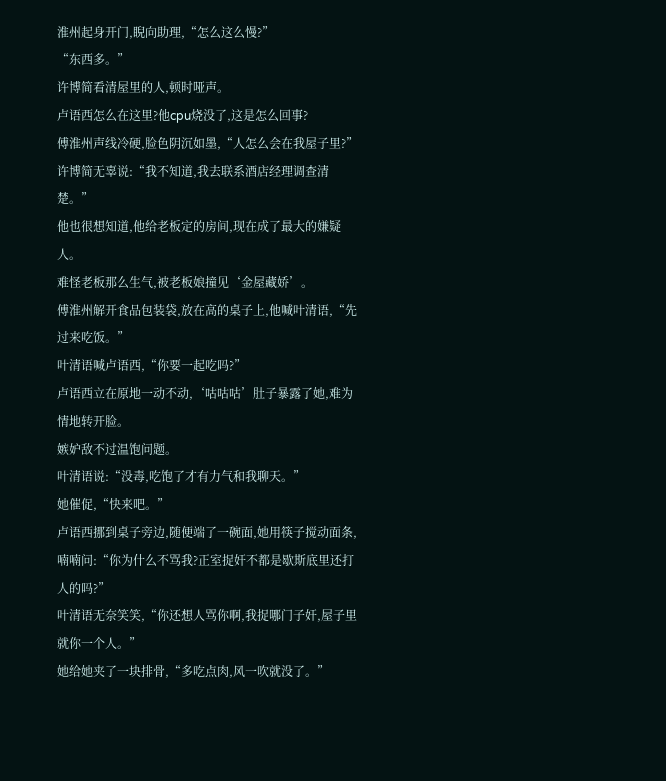淮州起身开门,睨向助理,“怎么这么慢?”
“东西多。”
许博简看清屋里的人,顿时哑声。
卢语西怎么在这里?他cpu烧没了,这是怎么回事?
傅淮州声线冷硬,脸色阴沉如墨,“人怎么会在我屋子里?”
许博简无辜说:“我不知道,我去联系酒店经理调查清楚。”
他也很想知道,他给老板定的房间,现在成了最大的嫌疑人。
难怪老板那么生气,被老板娘撞见‘金屋藏娇’。
傅淮州解开食品包装袋,放在高的桌子上,他喊叶清语,“先过来吃饭。”
叶清语喊卢语西,“你要一起吃吗?”
卢语西立在原地一动不动,‘咕咕咕’肚子暴露了她,难为情地转开脸。
嫉妒敌不过温饱问题。
叶清语说:“没毒,吃饱了才有力气和我聊天。”
她催促,“快来吧。”
卢语西挪到桌子旁边,随便端了一碗面,她用筷子搅动面条,喃喃问:“你为什么不骂我?正室捉奸不都是歇斯底里还打人的吗?”
叶清语无奈笑笑,“你还想人骂你啊,我捉哪门子奸,屋子里就你一个人。”
她给她夹了一块排骨,“多吃点肉,风一吹就没了。”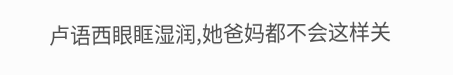卢语西眼眶湿润,她爸妈都不会这样关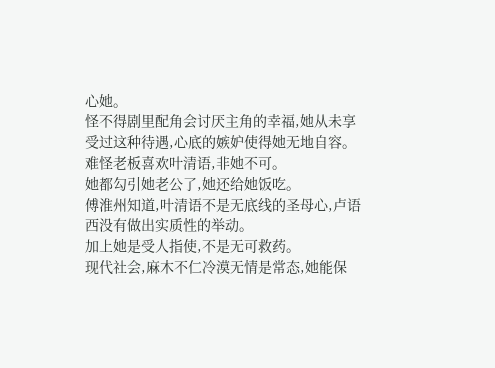心她。
怪不得剧里配角会讨厌主角的幸福,她从未享受过这种待遇,心底的嫉妒使得她无地自容。
难怪老板喜欢叶清语,非她不可。
她都勾引她老公了,她还给她饭吃。
傅淮州知道,叶清语不是无底线的圣母心,卢语西没有做出实质性的举动。
加上她是受人指使,不是无可救药。
现代社会,麻木不仁冷漠无情是常态,她能保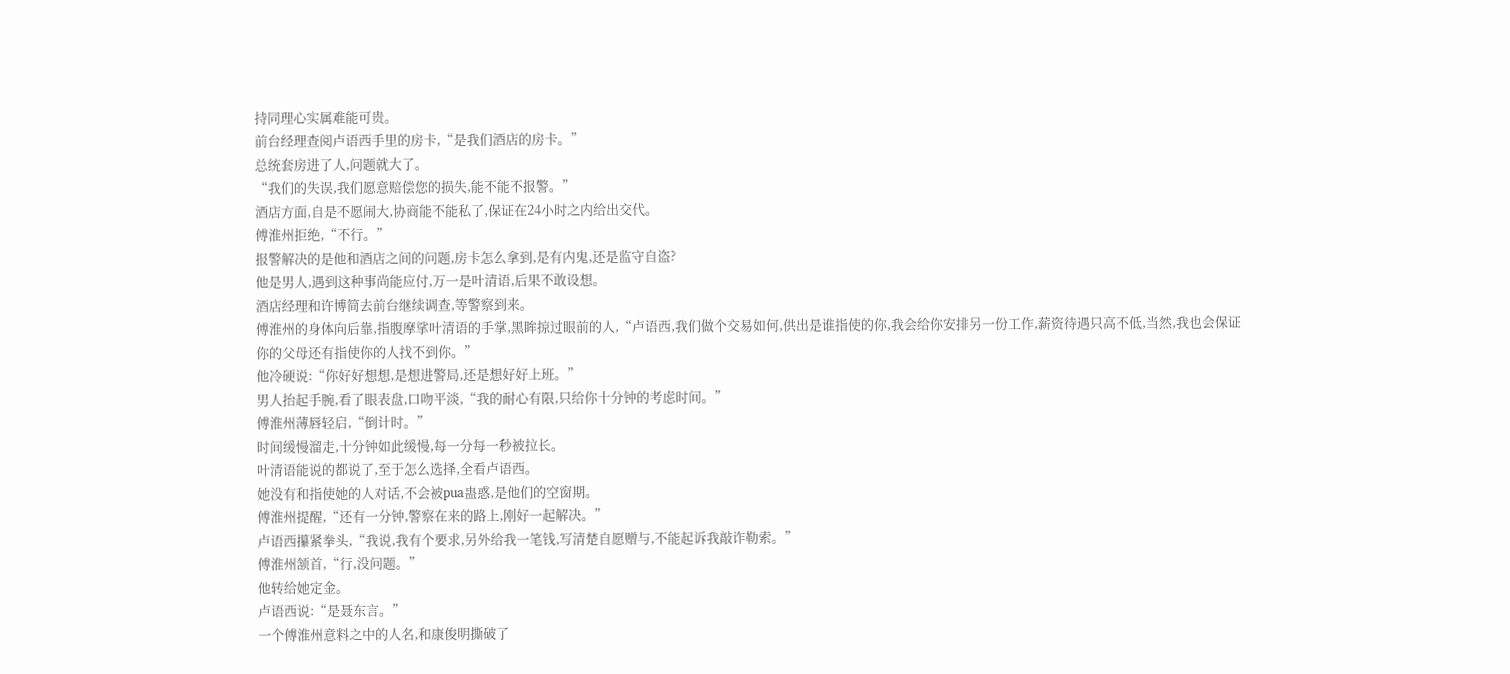持同理心实属难能可贵。
前台经理查阅卢语西手里的房卡,“是我们酒店的房卡。”
总统套房进了人,问题就大了。
“我们的失误,我们愿意赔偿您的损失,能不能不报警。”
酒店方面,自是不愿闹大,协商能不能私了,保证在24小时之内给出交代。
傅淮州拒绝,“不行。”
报警解决的是他和酒店之间的问题,房卡怎么拿到,是有内鬼,还是监守自盗?
他是男人,遇到这种事尚能应付,万一是叶清语,后果不敢设想。
酒店经理和许博简去前台继续调查,等警察到来。
傅淮州的身体向后靠,指腹摩挲叶清语的手掌,黑眸掠过眼前的人,“卢语西,我们做个交易如何,供出是谁指使的你,我会给你安排另一份工作,薪资待遇只高不低,当然,我也会保证你的父母还有指使你的人找不到你。”
他冷硬说:“你好好想想,是想进警局,还是想好好上班。”
男人抬起手腕,看了眼表盘,口吻平淡,“我的耐心有限,只给你十分钟的考虑时间。”
傅淮州薄唇轻启,“倒计时。”
时间缓慢溜走,十分钟如此缓慢,每一分每一秒被拉长。
叶清语能说的都说了,至于怎么选择,全看卢语西。
她没有和指使她的人对话,不会被pua蛊惑,是他们的空窗期。
傅淮州提醒,“还有一分钟,警察在来的路上,刚好一起解决。”
卢语西攥紧拳头,“我说,我有个要求,另外给我一笔钱,写清楚自愿赠与,不能起诉我敲诈勒索。”
傅淮州颔首,“行,没问题。”
他转给她定金。
卢语西说:“是聂东言。”
一个傅淮州意料之中的人名,和康俊明撕破了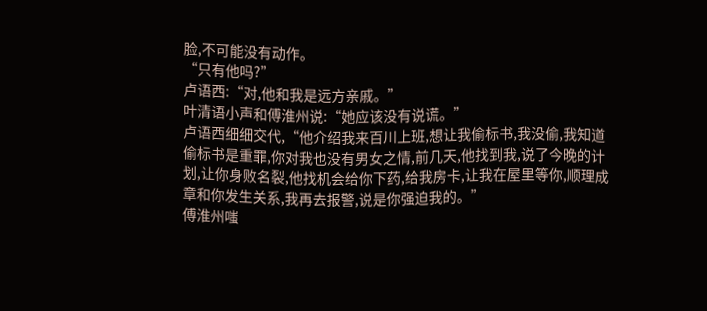脸,不可能没有动作。
“只有他吗?”
卢语西:“对,他和我是远方亲戚。”
叶清语小声和傅淮州说:“她应该没有说谎。”
卢语西细细交代,“他介绍我来百川上班,想让我偷标书,我没偷,我知道偷标书是重罪,你对我也没有男女之情,前几天,他找到我,说了今晚的计划,让你身败名裂,他找机会给你下药,给我房卡,让我在屋里等你,顺理成章和你发生关系,我再去报警,说是你强迫我的。”
傅淮州嗤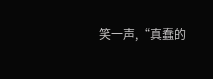笑一声,“真蠢的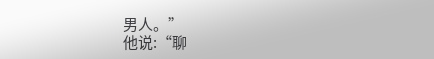男人。”
他说:“聊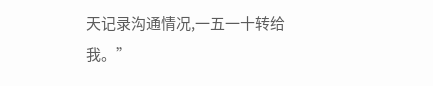天记录沟通情况,一五一十转给我。”